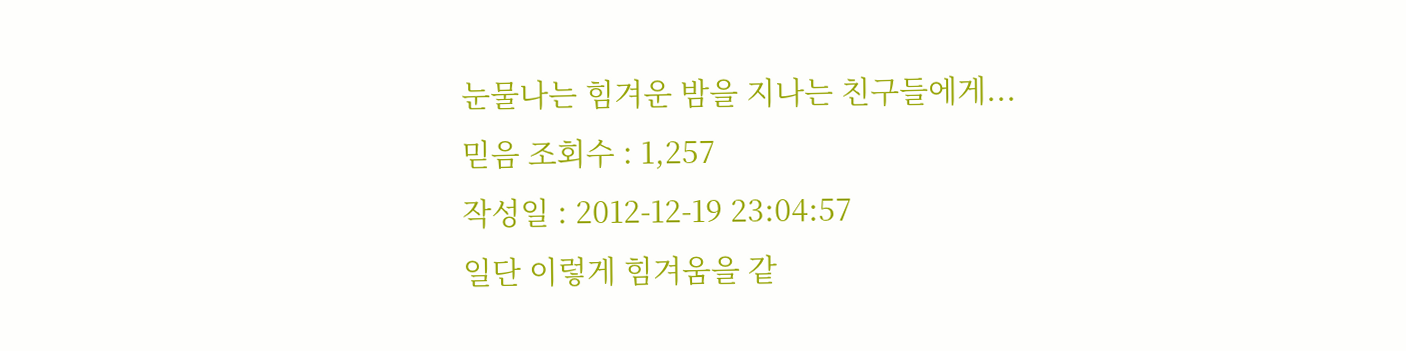눈물나는 힘겨운 밤을 지나는 친구들에게...
믿음 조회수 : 1,257
작성일 : 2012-12-19 23:04:57
일단 이렇게 힘겨움을 같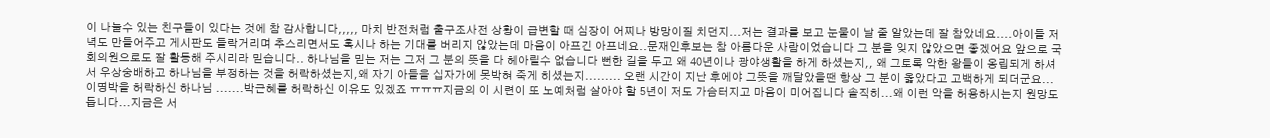이 나눌수 있는 친구들이 있다는 것에 참 감사합니다,,,,, 마치 반전처럼 출구조사전 상황이 급변할 때 심장이 어찌나 방망이질 치던지...저는 결과를 보고 눈물이 날 줄 알았는데 잘 참았네요....아이들 저녁도 만들어주고 게시판도 들락거리며 추스리면서도 혹시나 하는 기대를 버리지 않았는데 마음이 아프긴 아프네요..문재인후보는 참 아름다운 사람이었습니다 그 분을 잊지 않았으면 좋겠어요 앞으로 국회의원으로도 잘 활동해 주시리라 믿습니다.. 하나님을 믿는 저는 그저 그 분의 뜻을 다 헤아릴수 없습니다 뻔한 길을 두고 왜 40년이나 광야생활을 하게 하셨는지,, 왜 그토록 악한 왕들이 옹립되게 하셔서 우상숭배하고 하나님을 부정하는 것을 허락하셨는지,왜 자기 아들을 십자가에 못박혀 죽게 히셨는지......... 오랜 시간이 지난 후에야 그뜻을 깨달았을땐 항상 그 분이 옳았다고 고백하게 되더군요... 이명박을 허락하신 하나님 .......박근혜를 허락하신 이유도 있겠죠 ㅠㅠㅠ지금의 이 시련이 또 노예처럼 살아야 할 5년이 저도 가슴터지고 마음이 미어집니다 솔직히...왜 이런 악을 허용하시는지 원망도 듭니다...지금은 서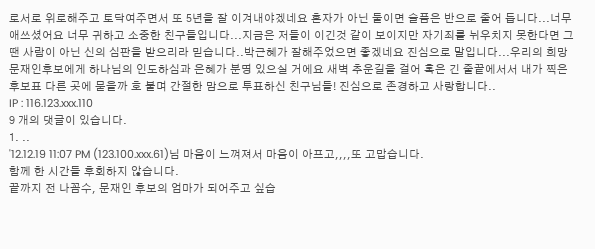로서로 위로해주고 토닥여주면서 또 5년을 잘 이겨내야겠네요 혼자가 아닌 둘이면 슬픔은 반으로 줄어 듭니다...너무애쓰셨어요 너무 귀하고 소중한 친구들입니다...지금은 저들이 이긴것 같이 보이지만 자기죄를 뉘우치지 못한다면 그땐 사람이 아닌 신의 심판을 받으리라 믿습니다..박근혜가 잘해주었으면 좋겠네요 진심으로 말입니다...우리의 희망 문재인후보에게 하나님의 인도하심과 은혜가 분명 있으실 거에요 새벽 추운길을 걸어 혹은 긴 줄끝에서서 내가 찍은 후보표 다른 곳에 묻을까 호 불며 간절한 맘으로 투표하신 친구님들! 진심으로 존경하고 사랑합니다..
IP : 116.123.xxx.110
9 개의 댓글이 있습니다.
1. ..
'12.12.19 11:07 PM (123.100.xxx.61)님 마음이 느껴져서 마음이 아프고,,,,또 고맙습니다.
함께 한 시간들 후회하지 않습니다.
끝까지 전 나꼼수, 문재인 후보의 엄마가 되어주고 싶습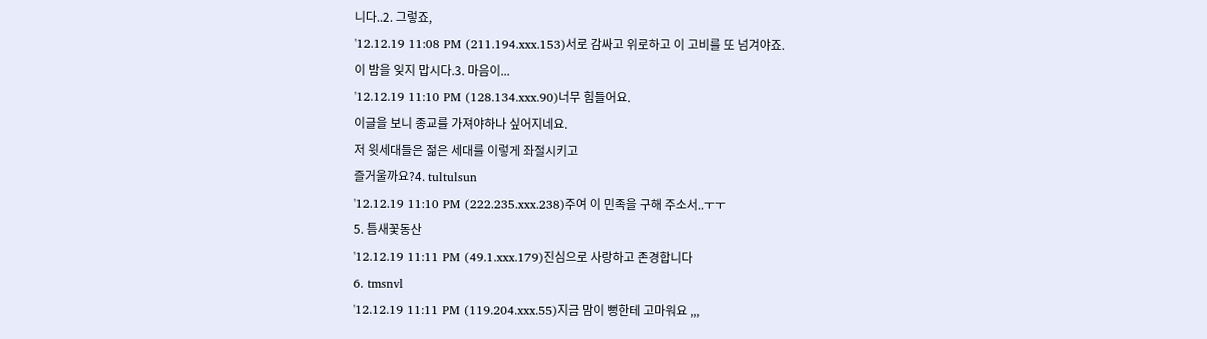니다..2. 그렇죠,
'12.12.19 11:08 PM (211.194.xxx.153)서로 감싸고 위로하고 이 고비를 또 넘겨야죠.
이 밤을 잊지 맙시다.3. 마음이...
'12.12.19 11:10 PM (128.134.xxx.90)너무 힘들어요.
이글을 보니 종교를 가져야하나 싶어지네요.
저 윗세대들은 젊은 세대를 이렇게 좌절시키고
즐거울까요?4. tultulsun
'12.12.19 11:10 PM (222.235.xxx.238)주여 이 민족을 구해 주소서..ㅜㅜ
5. 틈새꽃동산
'12.12.19 11:11 PM (49.1.xxx.179)진심으로 사랑하고 존경합니다
6. tmsnvl
'12.12.19 11:11 PM (119.204.xxx.55)지금 맘이 뻥한테 고마워요 ,,,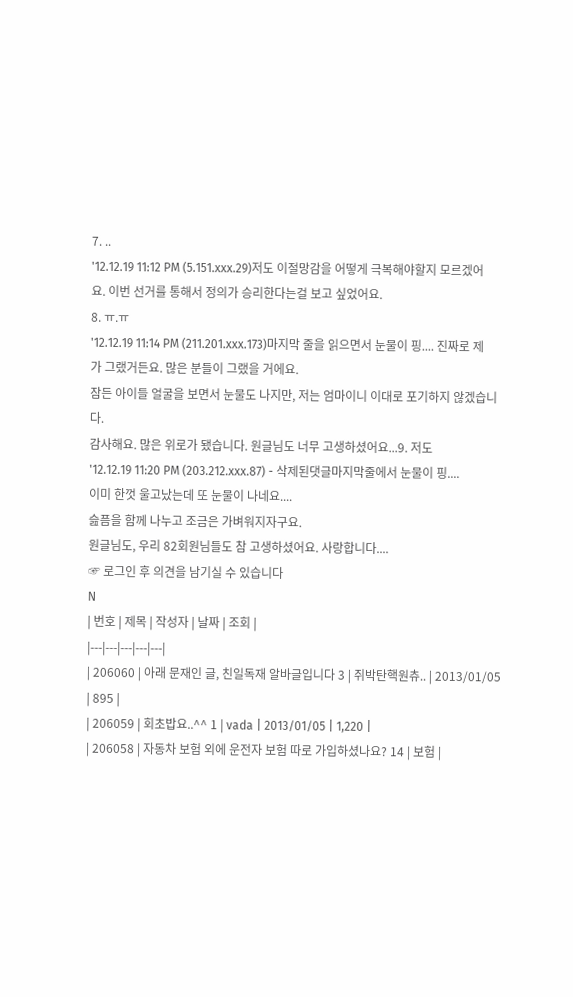7. ..
'12.12.19 11:12 PM (5.151.xxx.29)저도 이절망감을 어떻게 극복해야할지 모르겠어요. 이번 선거를 통해서 정의가 승리한다는걸 보고 싶었어요.
8. ㅠ.ㅠ
'12.12.19 11:14 PM (211.201.xxx.173)마지막 줄을 읽으면서 눈물이 핑.... 진짜로 제가 그랬거든요. 많은 분들이 그랬을 거에요.
잠든 아이들 얼굴을 보면서 눈물도 나지만, 저는 엄마이니 이대로 포기하지 않겠습니다.
감사해요. 많은 위로가 됐습니다. 원글님도 너무 고생하셨어요...9. 저도
'12.12.19 11:20 PM (203.212.xxx.87) - 삭제된댓글마지막줄에서 눈물이 핑....
이미 한껏 울고났는데 또 눈물이 나네요....
슲픔을 함께 나누고 조금은 가벼워지자구요.
원글님도, 우리 82회원님들도 참 고생하셨어요. 사랑합니다....
☞ 로그인 후 의견을 남기실 수 있습니다
N
| 번호 | 제목 | 작성자 | 날짜 | 조회 |
|---|---|---|---|---|
| 206060 | 아래 문재인 글, 친일독재 알바글입니다 3 | 쥐박탄핵원츄.. | 2013/01/05 | 895 |
| 206059 | 회초밥요..^^ 1 | vada | 2013/01/05 | 1,220 |
| 206058 | 자동차 보험 외에 운전자 보험 따로 가입하셨나요? 14 | 보험 |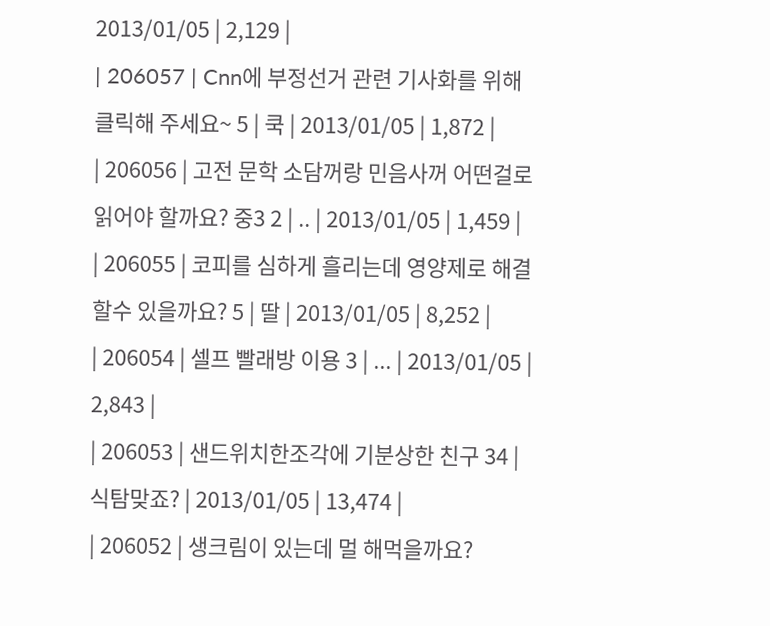2013/01/05 | 2,129 |
| 206057 | Cnn에 부정선거 관련 기사화를 위해 클릭해 주세요~ 5 | 쿡 | 2013/01/05 | 1,872 |
| 206056 | 고전 문학 소담꺼랑 민음사꺼 어떤걸로 읽어야 할까요? 중3 2 | .. | 2013/01/05 | 1,459 |
| 206055 | 코피를 심하게 흘리는데 영양제로 해결할수 있을까요? 5 | 딸 | 2013/01/05 | 8,252 |
| 206054 | 셀프 빨래방 이용 3 | ... | 2013/01/05 | 2,843 |
| 206053 | 샌드위치한조각에 기분상한 친구 34 | 식탐맞죠? | 2013/01/05 | 13,474 |
| 206052 | 생크림이 있는데 멀 해먹을까요?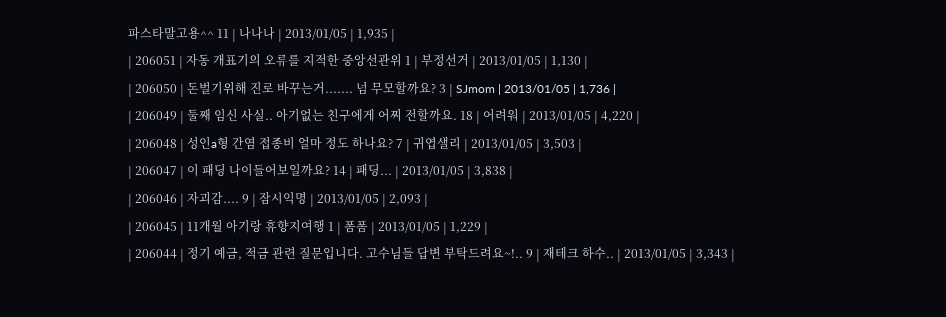파스타말고용^^ 11 | 나나나 | 2013/01/05 | 1,935 |
| 206051 | 자동 개표기의 오류를 지적한 중앙선관위 1 | 부정선거 | 2013/01/05 | 1,130 |
| 206050 | 돈벌기위해 진로 바꾸는거....... 넘 무모할까요? 3 | SJmom | 2013/01/05 | 1,736 |
| 206049 | 둘째 임신 사실.. 아기없는 친구에게 어찌 전할까요. 18 | 어려워 | 2013/01/05 | 4,220 |
| 206048 | 성인a형 간염 접종비 얼마 정도 하나요? 7 | 귀엽샐리 | 2013/01/05 | 3,503 |
| 206047 | 이 패딩 나이들어보일까요? 14 | 패딩... | 2013/01/05 | 3,838 |
| 206046 | 자괴감.... 9 | 잠시익명 | 2013/01/05 | 2,093 |
| 206045 | 11개월 아기랑 휴향지여행 1 | 폼폼 | 2013/01/05 | 1,229 |
| 206044 | 정기 예금, 적금 관련 질문입니다. 고수님들 답변 부탁드려요~!.. 9 | 재테크 하수.. | 2013/01/05 | 3,343 |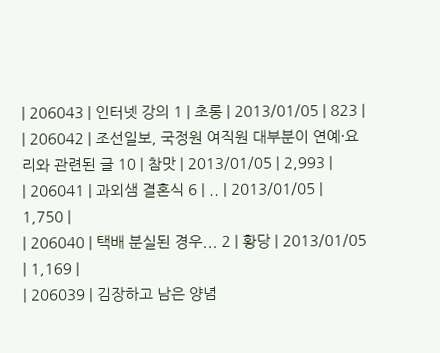| 206043 | 인터넷 강의 1 | 초롱 | 2013/01/05 | 823 |
| 206042 | 조선일보, 국정원 여직원 대부분이 연예·요리와 관련된 글 10 | 참맛 | 2013/01/05 | 2,993 |
| 206041 | 과외샘 결혼식 6 | .. | 2013/01/05 | 1,750 |
| 206040 | 택배 분실된 경우... 2 | 황당 | 2013/01/05 | 1,169 |
| 206039 | 김장하고 남은 양념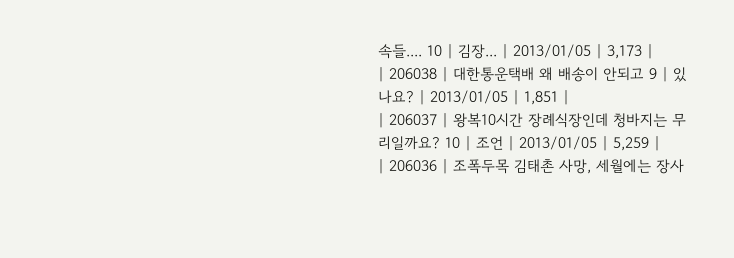속들.... 10 | 김장... | 2013/01/05 | 3,173 |
| 206038 | 대한통운택배 왜 배송이 안되고 9 | 있나요? | 2013/01/05 | 1,851 |
| 206037 | 왕복10시간 장례식장인데 청바지는 무리일까요? 10 | 조언 | 2013/01/05 | 5,259 |
| 206036 | 조폭두목 김태촌 사망, 세월에는 장사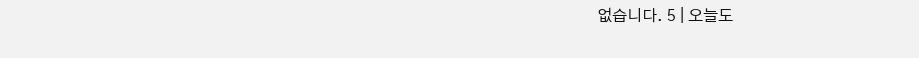없습니다. 5 | 오늘도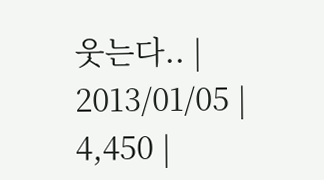웃는다.. | 2013/01/05 | 4,450 |